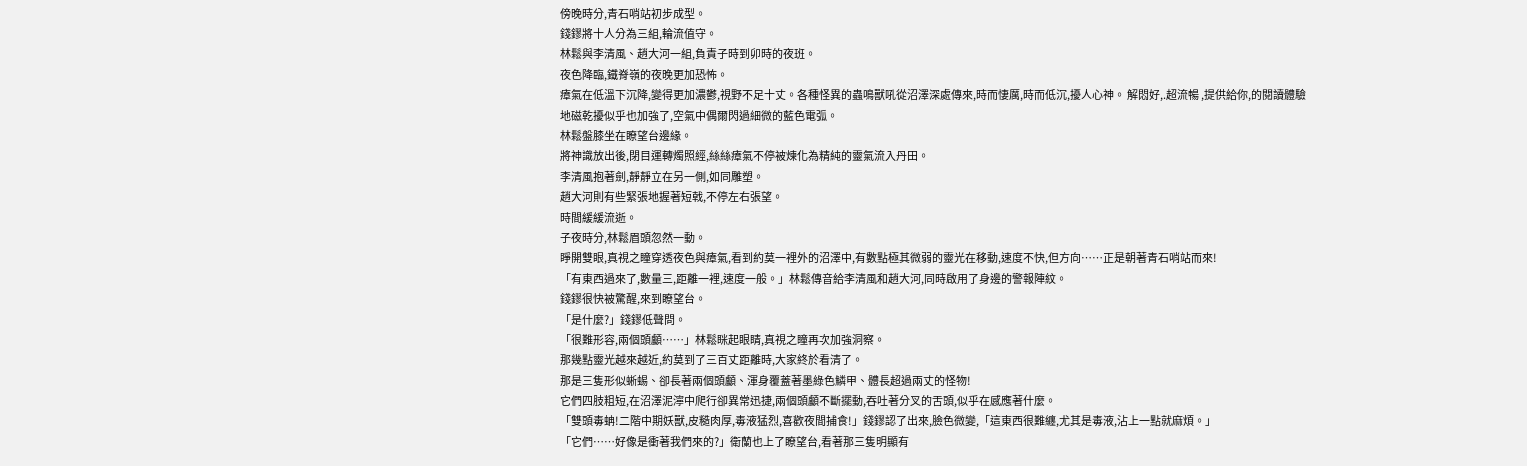傍晚時分,青石哨站初步成型。
錢鏐將十人分為三組,輪流值守。
林鬆與李清風、趙大河一組,負責子時到卯時的夜班。
夜色降臨,鐵脊嶺的夜晚更加恐怖。
瘴氣在低溫下沉降,變得更加濃鬱,視野不足十丈。各種怪異的蟲鳴獸吼從沼澤深處傳來,時而悽厲,時而低沉,擾人心神。 解悶好,.超流暢 ,提供給你,的閱讀體驗
地磁乾擾似乎也加強了,空氣中偶爾閃過細微的藍色電弧。
林鬆盤膝坐在瞭望台邊緣。
將神識放出後,閉目運轉燭照經,絲絲瘴氣不停被煉化為精純的靈氣流入丹田。
李清風抱著劍,靜靜立在另一側,如同雕塑。
趙大河則有些緊張地握著短戟,不停左右張望。
時間緩緩流逝。
子夜時分,林鬆眉頭忽然一動。
睜開雙眼,真視之瞳穿透夜色與瘴氣,看到約莫一裡外的沼澤中,有數點極其微弱的靈光在移動,速度不快,但方向……正是朝著青石哨站而來!
「有東西過來了,數量三,距離一裡,速度一般。」林鬆傳音給李清風和趙大河,同時啟用了身邊的警報陣紋。
錢鏐很快被驚醒,來到瞭望台。
「是什麼?」錢鏐低聲問。
「很難形容,兩個頭顱……」林鬆眯起眼睛,真視之瞳再次加強洞察。
那幾點靈光越來越近,約莫到了三百丈距離時,大家終於看清了。
那是三隻形似蜥蜴、卻長著兩個頭顱、渾身覆蓋著墨綠色鱗甲、體長超過兩丈的怪物!
它們四肢粗短,在沼澤泥濘中爬行卻異常迅捷,兩個頭顱不斷擺動,吞吐著分叉的舌頭,似乎在感應著什麼。
「雙頭毒蚺!二階中期妖獸,皮糙肉厚,毒液猛烈,喜歡夜間捕食!」錢鏐認了出來,臉色微變,「這東西很難纏,尤其是毒液,沾上一點就麻煩。」
「它們……好像是衝著我們來的?」衛蘭也上了瞭望台,看著那三隻明顯有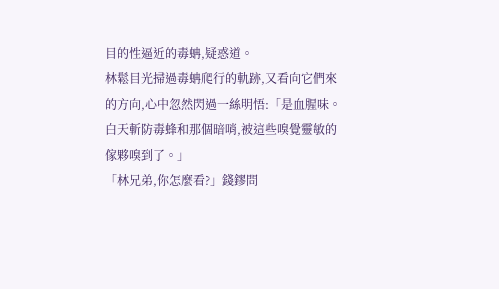目的性逼近的毒蚺,疑惑道。
林鬆目光掃過毒蚺爬行的軌跡,又看向它們來的方向,心中忽然閃過一絲明悟:「是血腥味。白天斬防毒蜂和那個暗哨,被這些嗅覺靈敏的傢夥嗅到了。」
「林兄弟,你怎麼看?」錢鏐問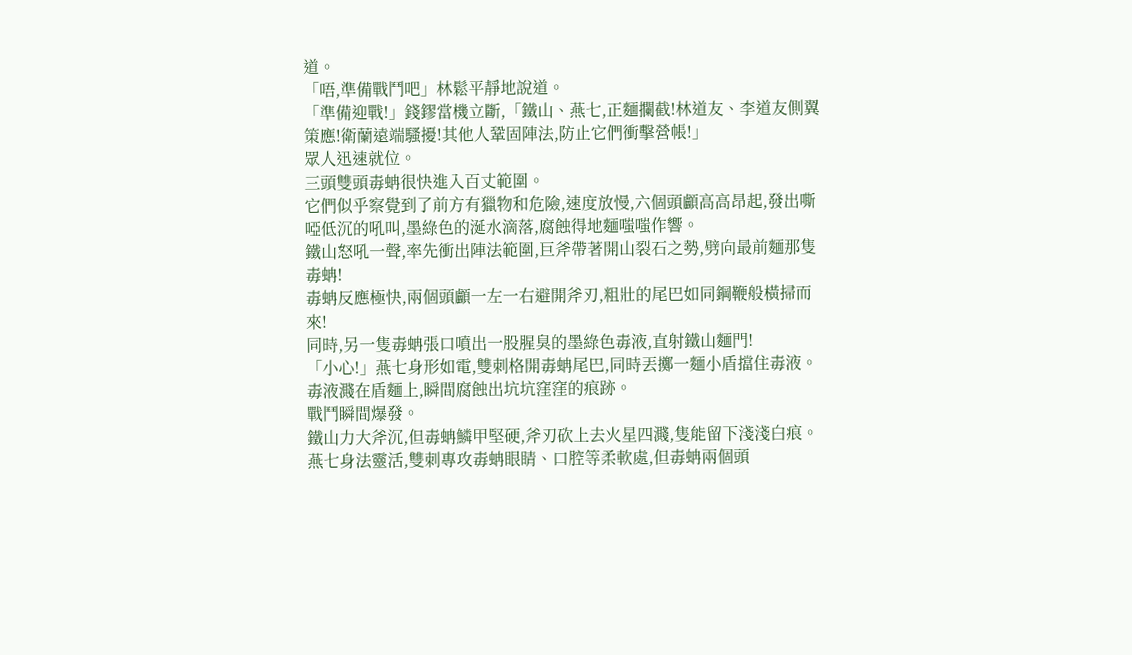道。
「唔,準備戰鬥吧」林鬆平靜地說道。
「準備迎戰!」錢鏐當機立斷,「鐵山、燕七,正麵攔截!林道友、李道友側翼策應!衛蘭遠端騷擾!其他人鞏固陣法,防止它們衝擊營帳!」
眾人迅速就位。
三頭雙頭毒蚺很快進入百丈範圍。
它們似乎察覺到了前方有獵物和危險,速度放慢,六個頭顱高高昂起,發出嘶啞低沉的吼叫,墨綠色的涎水滴落,腐蝕得地麵嗤嗤作響。
鐵山怒吼一聲,率先衝出陣法範圍,巨斧帶著開山裂石之勢,劈向最前麵那隻毒蚺!
毒蚺反應極快,兩個頭顱一左一右避開斧刃,粗壯的尾巴如同鋼鞭般橫掃而來!
同時,另一隻毒蚺張口噴出一股腥臭的墨綠色毒液,直射鐵山麵門!
「小心!」燕七身形如電,雙刺格開毒蚺尾巴,同時丟擲一麵小盾擋住毒液。毒液濺在盾麵上,瞬間腐蝕出坑坑窪窪的痕跡。
戰鬥瞬間爆發。
鐵山力大斧沉,但毒蚺鱗甲堅硬,斧刃砍上去火星四濺,隻能留下淺淺白痕。
燕七身法靈活,雙刺專攻毒蚺眼睛、口腔等柔軟處,但毒蚺兩個頭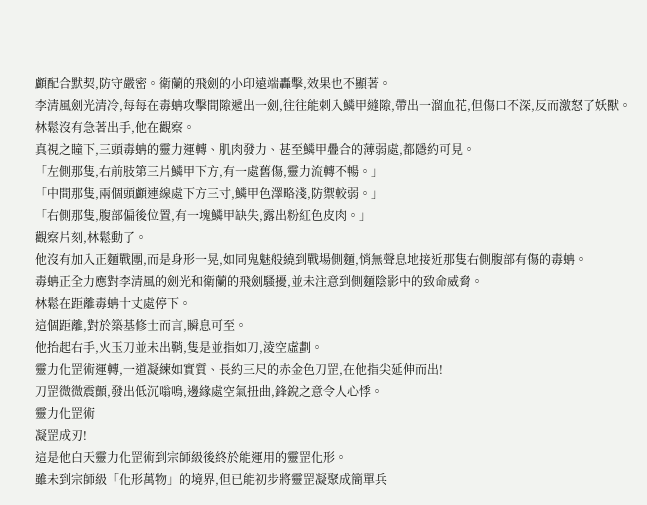顱配合默契,防守嚴密。衛蘭的飛劍的小印遠端轟擊,效果也不顯著。
李清風劍光清冷,每每在毒蚺攻擊間隙遞出一劍,往往能刺入鱗甲縫隙,帶出一溜血花,但傷口不深,反而激怒了妖獸。
林鬆沒有急著出手,他在觀察。
真視之瞳下,三頭毒蚺的靈力運轉、肌肉發力、甚至鱗甲疊合的薄弱處,都隱約可見。
「左側那隻,右前肢第三片鱗甲下方,有一處舊傷,靈力流轉不暢。」
「中間那隻,兩個頭顱連線處下方三寸,鱗甲色澤略淺,防禦較弱。」
「右側那隻,腹部偏後位置,有一塊鱗甲缺失,露出粉紅色皮肉。」
觀察片刻,林鬆動了。
他沒有加入正麵戰團,而是身形一晃,如同鬼魅般繞到戰場側麵,悄無聲息地接近那隻右側腹部有傷的毒蚺。
毒蚺正全力應對李清風的劍光和衛蘭的飛劍騷擾,並未注意到側麵陰影中的致命威脅。
林鬆在距離毒蚺十丈處停下。
這個距離,對於築基修士而言,瞬息可至。
他抬起右手,火玉刀並未出鞘,隻是並指如刀,淩空虛劃。
靈力化罡術運轉,一道凝練如實質、長約三尺的赤金色刀罡,在他指尖延伸而出!
刀罡微微震顫,發出低沉嗡鳴,邊緣處空氣扭曲,鋒銳之意令人心悸。
靈力化罡術
凝罡成刃!
這是他白天靈力化罡術到宗師級後終於能運用的靈罡化形。
雖未到宗師級「化形萬物」的境界,但已能初步將靈罡凝聚成簡單兵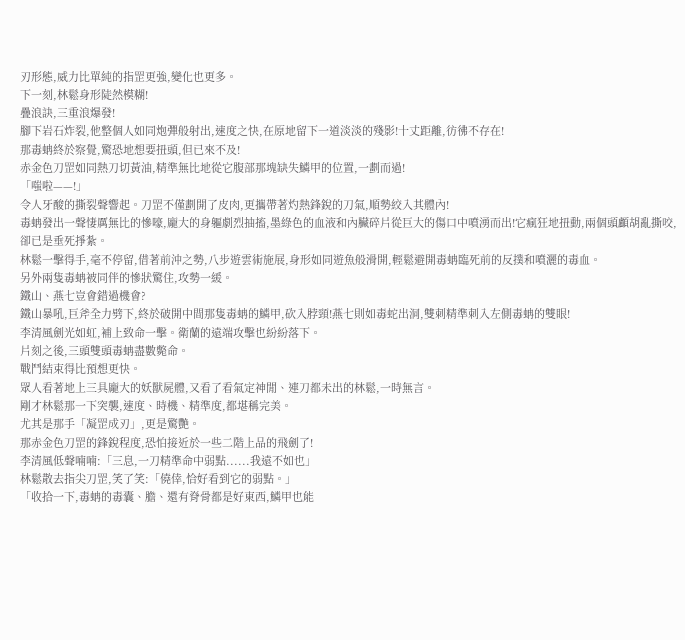刃形態,威力比單純的指罡更強,變化也更多。
下一刻,林鬆身形陡然模糊!
疊浪訣,三重浪爆發!
腳下岩石炸裂,他整個人如同炮彈般射出,速度之快,在原地留下一道淡淡的殘影!十丈距離,彷彿不存在!
那毒蚺終於察覺,驚恐地想要扭頭,但已來不及!
赤金色刀罡如同熱刀切黃油,精準無比地從它腹部那塊缺失鱗甲的位置,一劃而過!
「嗤啦——!」
令人牙酸的撕裂聲響起。刀罡不僅劃開了皮肉,更攜帶著灼熱鋒銳的刀氣,順勢絞入其體內!
毒蚺發出一聲悽厲無比的慘嚎,龐大的身軀劇烈抽搐,墨綠色的血液和內臟碎片從巨大的傷口中噴湧而出!它瘋狂地扭動,兩個頭顱胡亂撕咬,卻已是垂死掙紮。
林鬆一擊得手,毫不停留,借著前沖之勢,八步遊雲術施展,身形如同遊魚般滑開,輕鬆避開毒蚺臨死前的反撲和噴灑的毒血。
另外兩隻毒蚺被同伴的慘狀驚住,攻勢一緩。
鐵山、燕七豈會錯過機會?
鐵山暴吼,巨斧全力劈下,終於破開中間那隻毒蚺的鱗甲,砍入脖頸!燕七則如毒蛇出洞,雙刺精準刺入左側毒蚺的雙眼!
李清風劍光如虹,補上致命一擊。衛蘭的遠端攻擊也紛紛落下。
片刻之後,三頭雙頭毒蚺盡數斃命。
戰鬥結束得比預想更快。
眾人看著地上三具龐大的妖獸屍體,又看了看氣定神閒、連刀都未出的林鬆,一時無言。
剛才林鬆那一下突襲,速度、時機、精準度,都堪稱完美。
尤其是那手「凝罡成刃」,更是驚艷。
那赤金色刀罡的鋒銳程度,恐怕接近於一些二階上品的飛劍了!
李清風低聲喃喃:「三息,一刀精準命中弱點......我遠不如也」
林鬆散去指尖刀罡,笑了笑:「僥倖,恰好看到它的弱點。」
「收拾一下,毒蚺的毒囊、膽、還有脊骨都是好東西,鱗甲也能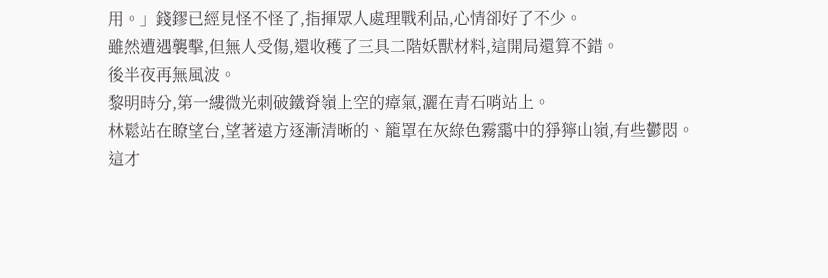用。」錢鏐已經見怪不怪了,指揮眾人處理戰利品,心情卻好了不少。
雖然遭遇襲擊,但無人受傷,還收穫了三具二階妖獸材料,這開局還算不錯。
後半夜再無風波。
黎明時分,第一縷微光刺破鐵脊嶺上空的瘴氣,灑在青石哨站上。
林鬆站在瞭望台,望著遠方逐漸清晰的、籠罩在灰綠色霧靄中的猙獰山嶺,有些鬱悶。
這才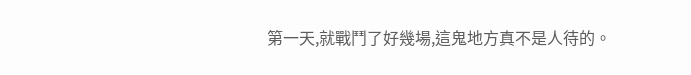第一天,就戰鬥了好幾場,這鬼地方真不是人待的。